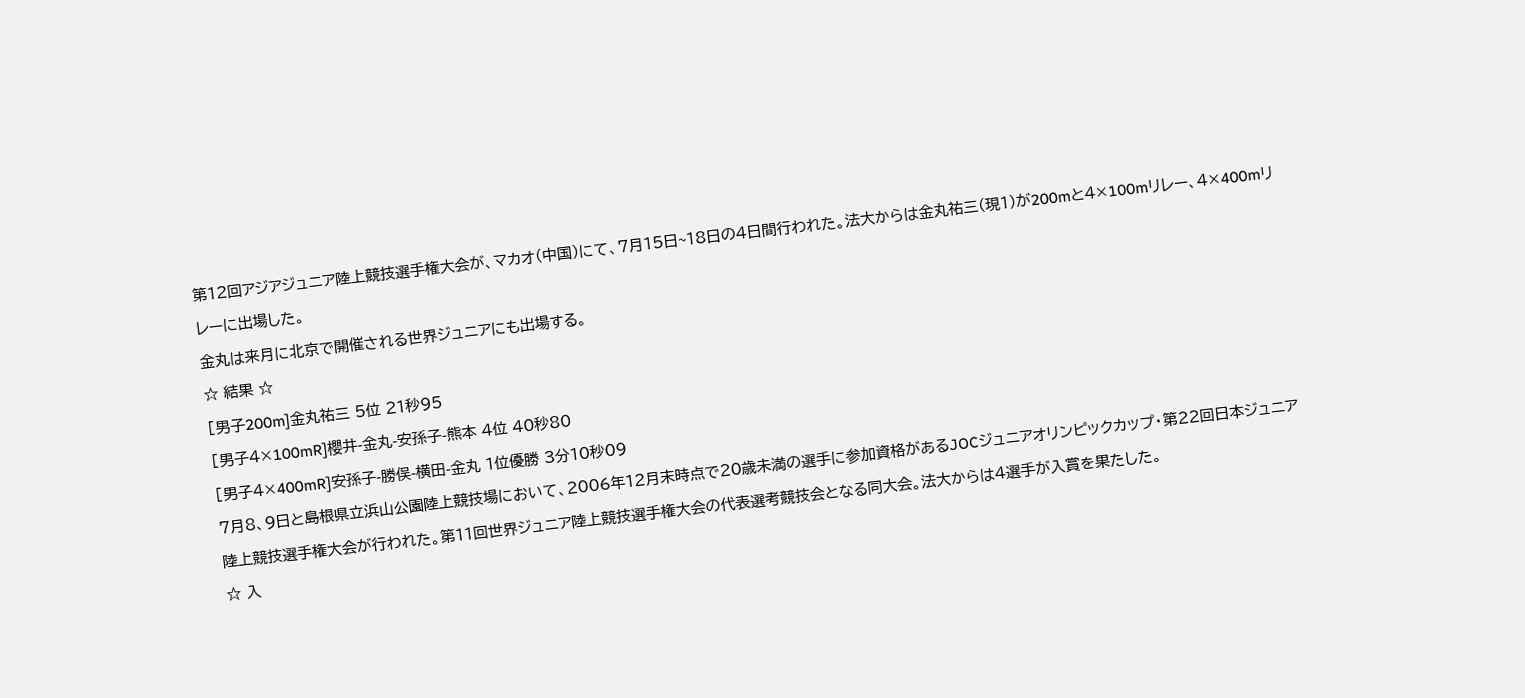第12回アジアジュニア陸上競技選手権大会が、マカオ(中国)にて、7月15日~18日の4日間行われた。法大からは金丸祐三(現1)が200mと4×100mリレー、4×400mリレーに出場した。
金丸は来月に北京で開催される世界ジュニアにも出場する。
☆ 結果 ☆
[男子200m]金丸祐三 5位 21秒95
[男子4×100mR]櫻井-金丸-安孫子-熊本 4位 40秒80
[男子4×400mR]安孫子-勝俣-横田-金丸 1位優勝 3分10秒09
7月8、9日と島根県立浜山公園陸上競技場において、2006年12月末時点で20歳未満の選手に参加資格があるJOCジュニアオリンピックカップ・第22回日本ジュニア陸上競技選手権大会が行われた。第11回世界ジュニア陸上競技選手権大会の代表選考競技会となる同大会。法大からは4選手が入賞を果たした。
☆ 入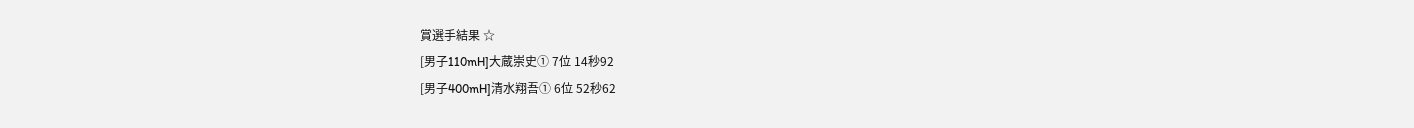賞選手結果 ☆
[男子110mH]大蔵崇史① 7位 14秒92
[男子400mH]清水翔吾① 6位 52秒62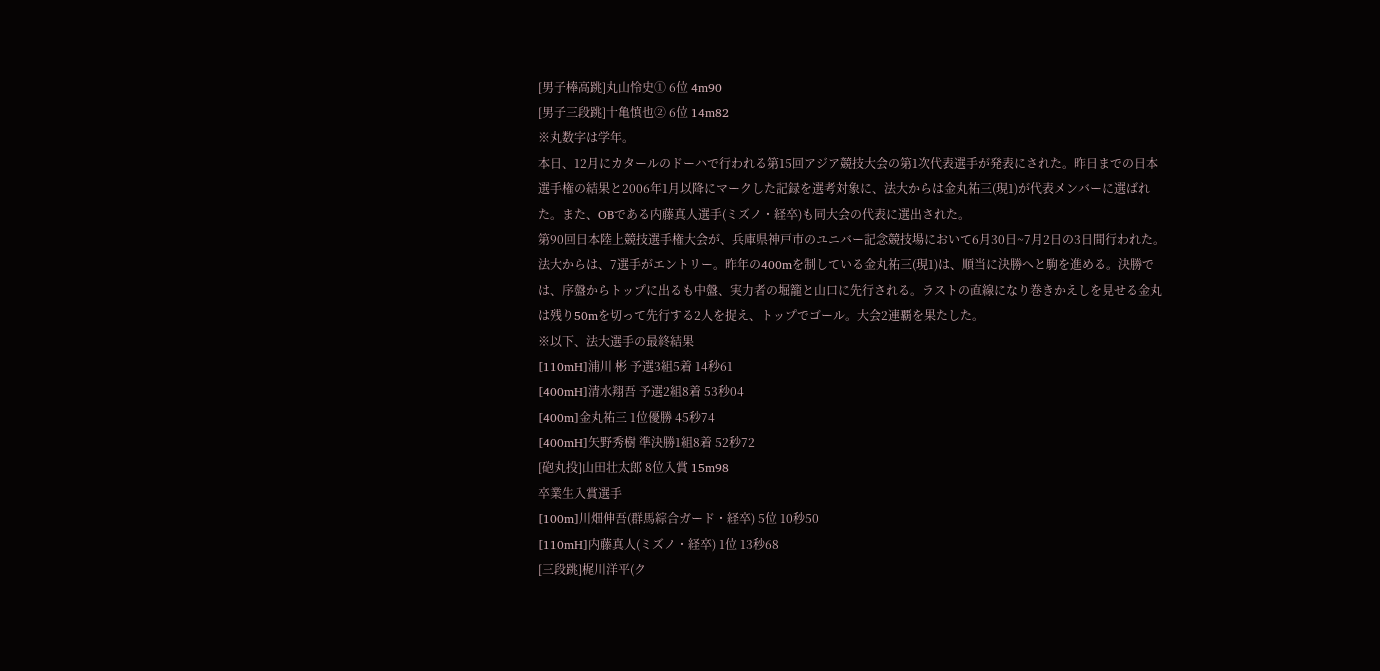[男子棒高跳]丸山怜史① 6位 4m90
[男子三段跳]十亀慎也② 6位 14m82
※丸数字は学年。
本日、12月にカタールのドーハで行われる第15回アジア競技大会の第1次代表選手が発表にされた。昨日までの日本選手権の結果と2006年1月以降にマークした記録を選考対象に、法大からは金丸祐三(現1)が代表メンバーに選ばれた。また、OBである内藤真人選手(ミズノ・経卒)も同大会の代表に選出された。
第90回日本陸上競技選手権大会が、兵庫県神戸市のユニバー記念競技場において6月30日~7月2日の3日間行われた。法大からは、7選手がエントリー。昨年の400mを制している金丸祐三(現1)は、順当に決勝へと駒を進める。決勝では、序盤からトップに出るも中盤、実力者の堀籠と山口に先行される。ラストの直線になり巻きかえしを見せる金丸は残り50mを切って先行する2人を捉え、トップでゴール。大会2連覇を果たした。
※以下、法大選手の最終結果
[110mH]浦川 彬 予選3組5着 14秒61
[400mH]清水翔吾 予選2組8着 53秒04
[400m]金丸祐三 1位優勝 45秒74
[400mH]矢野秀樹 準決勝1組8着 52秒72
[砲丸投]山田壮太郎 8位入賞 15m98
卒業生入賞選手
[100m]川畑伸吾(群馬綜合ガード・経卒) 5位 10秒50
[110mH]内藤真人(ミズノ・経卒) 1位 13秒68
[三段跳]梶川洋平(ク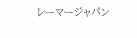レーマージャパン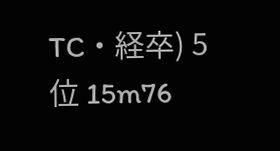TC・経卒) 5位 15m76